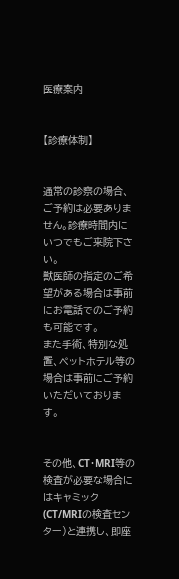医療案内


【診療体制】


通常の診察の場合、ご予約は必要ありません。診療時間内にいつでもご来院下さい。
獣医師の指定のご希望がある場合は事前にお電話でのご予約も可能です。
また手術、特別な処置、ペットホテル等の場合は事前にご予約いただいております。


その他、CT・MRI等の検査が必要な場合にはキャミック(CT/MRIの検査センター)と連携し、即座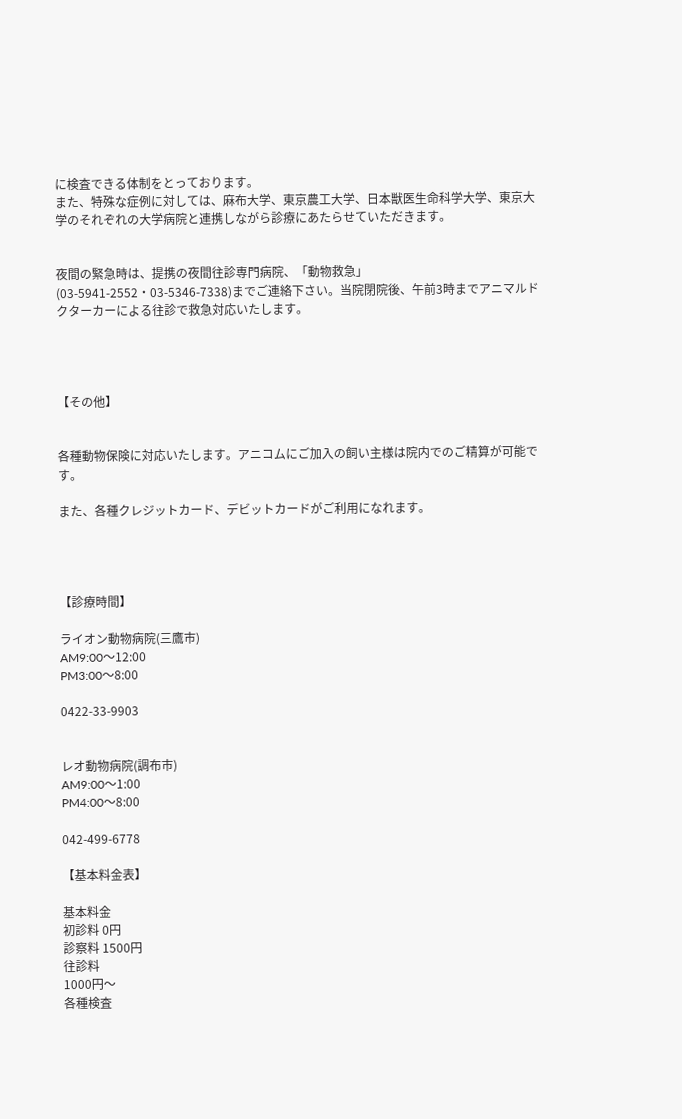に検査できる体制をとっております。
また、特殊な症例に対しては、麻布大学、東京農工大学、日本獣医生命科学大学、東京大学のそれぞれの大学病院と連携しながら診療にあたらせていただきます。


夜間の緊急時は、提携の夜間往診専門病院、「動物救急」(03-5941-2552・03-5346-7338)までご連絡下さい。当院閉院後、午前3時までアニマルドクターカーによる往診で救急対応いたします。




【その他】


各種動物保険に対応いたします。アニコムにご加入の飼い主様は院内でのご精算が可能です。

また、各種クレジットカード、デビットカードがご利用になれます。




【診療時間】

ライオン動物病院(三鷹市)
AM9:00〜12:00
PM3:00〜8:00

0422-33-9903


レオ動物病院(調布市)
AM9:00〜1:00
PM4:00〜8:00

042-499-6778

【基本料金表】

基本料金
初診料 0円
診察料 1500円
往診料
1000円〜
各種検査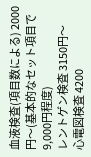血液検査(項目数による) 2000円〜(基本的なセット項目で9,000円程度)
レントゲン検査 3150円〜
心電図検査 4200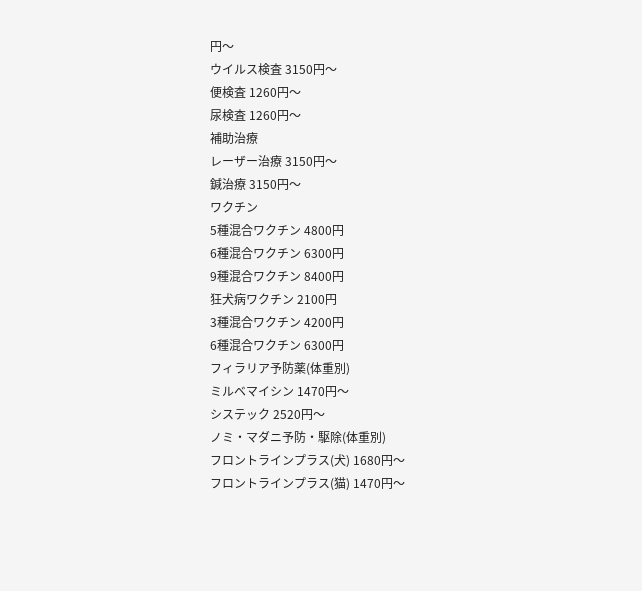円〜
ウイルス検査 3150円〜
便検査 1260円〜
尿検査 1260円〜
補助治療
レーザー治療 3150円〜
鍼治療 3150円〜
ワクチン
5種混合ワクチン 4800円
6種混合ワクチン 6300円
9種混合ワクチン 8400円
狂犬病ワクチン 2100円
3種混合ワクチン 4200円
6種混合ワクチン 6300円
フィラリア予防薬(体重別)
ミルベマイシン 1470円〜
システック 2520円〜
ノミ・マダニ予防・駆除(体重別)
フロントラインプラス(犬) 1680円〜
フロントラインプラス(猫) 1470円〜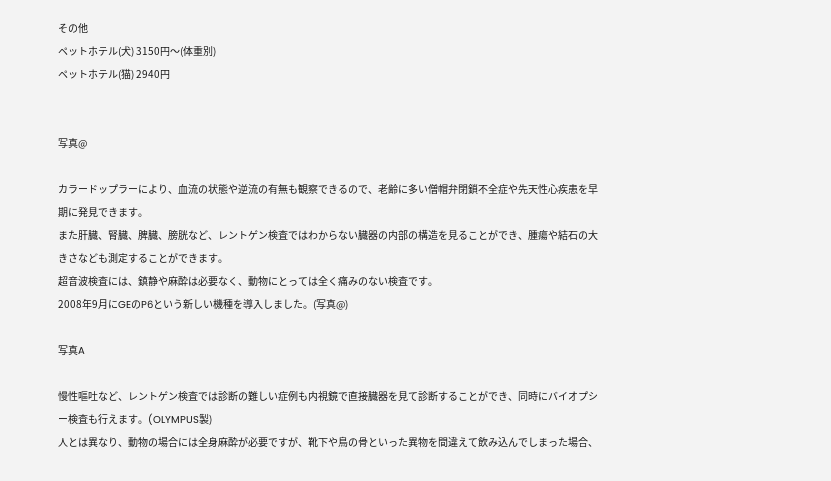その他
ペットホテル(犬) 3150円〜(体重別)
ペットホテル(猫) 2940円


写真@

カラードップラーにより、血流の状態や逆流の有無も観察できるので、老齢に多い僧帽弁閉鎖不全症や先天性心疾患を早期に発見できます。
また肝臓、腎臓、脾臓、膀胱など、レントゲン検査ではわからない臓器の内部の構造を見ることができ、腫瘍や結石の大きさなども測定することができます。
超音波検査には、鎮静や麻酔は必要なく、動物にとっては全く痛みのない検査です。
2008年9月にGEのP6という新しい機種を導入しました。(写真@)

写真A

慢性嘔吐など、レントゲン検査では診断の難しい症例も内視鏡で直接臓器を見て診断することができ、同時にバイオプシー検査も行えます。(OLYMPUS製)
人とは異なり、動物の場合には全身麻酔が必要ですが、靴下や鳥の骨といった異物を間違えて飲み込んでしまった場合、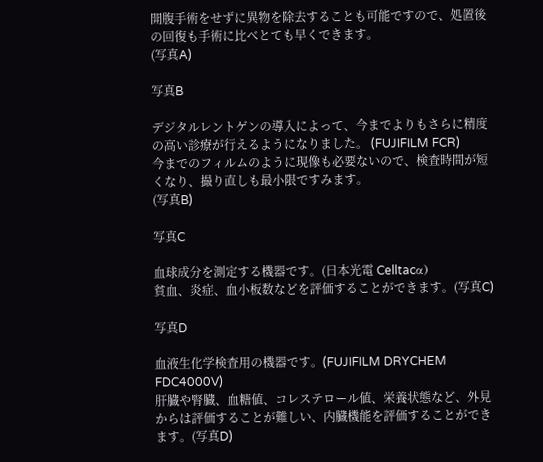開腹手術をせずに異物を除去することも可能ですので、処置後の回復も手術に比べとても早くできます。
(写真A)

写真B

デジタルレントゲンの導入によって、今までよりもさらに精度の高い診療が行えるようになりました。 (FUJIFILM FCR)
今までのフィルムのように現像も必要ないので、検査時間が短くなり、撮り直しも最小限ですみます。
(写真B)

写真C

血球成分を測定する機器です。(日本光電 Celltacα)
貧血、炎症、血小板数などを評価することができます。(写真C)

写真D

血液生化学検査用の機器です。(FUJIFILM DRYCHEM FDC4000V)
肝臓や腎臓、血糖値、コレステロール値、栄養状態など、外見からは評価することが難しい、内臓機能を評価することができます。(写真D)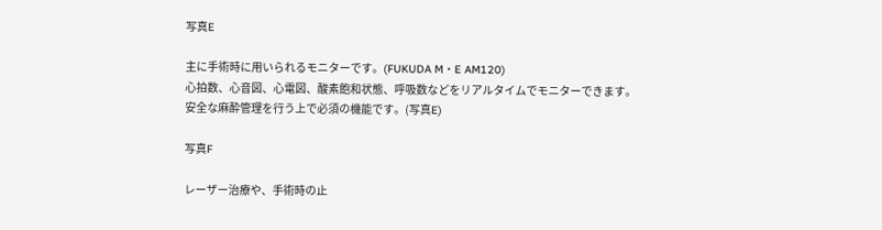写真E

主に手術時に用いられるモニターです。(FUKUDA M・E AM120)
心拍数、心音図、心電図、酸素飽和状態、呼吸数などをリアルタイムでモニターできます。
安全な麻酔管理を行う上で必須の機能です。(写真E)

写真F

レーザー治療や、手術時の止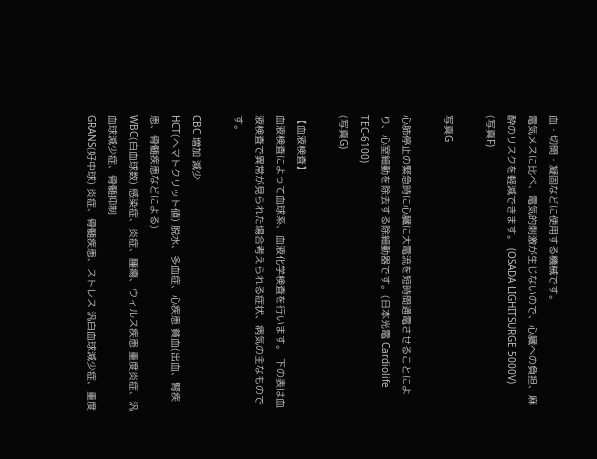血・切開・凝固などに使用する機械です。
電気メスに比べ、電気的刺激が生じないので、心臓への負担、麻酔のリスクを軽減できます。 (OSADA LIGHITSURGE 5000V)
(写真F)

写真G

心肺停止の緊急時に心臓に大電流を短時間通電させることにより、心室細動を除去する除細動器です。(日本光電 Cardiolife TEC-6100)
(写真G)

【血液検査】
血液検査によって血球系、血液化学検査を行います。 下の表は血液検査で異常が見られた場合考えられる症状、病気の主なものです。

CBC 増加 減少
HCT(ヘマトクリット値) 脱水、多血症、心疾患 貧血(出血、腎疾患、骨髄疾患などによる)
WBC(白血球数) 感染症、炎症、腫瘍、ウィルス疾患 重度炎症、汎血球減少症、骨髄抑制
GRANS(好中球) 炎症、骨髄疾患、ストレス 汎白血球減少症、重度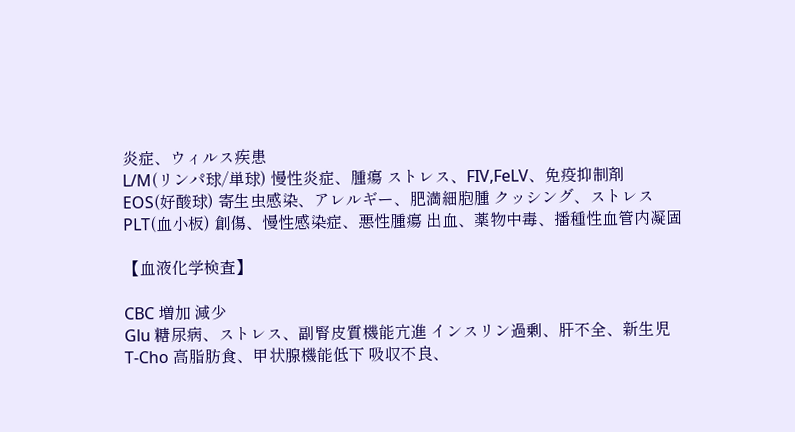炎症、ウィルス疾患
L/M(リンパ球/単球) 慢性炎症、腫瘍 ストレス、FIV,FeLV、免疫抑制剤
EOS(好酸球) 寄生虫感染、アレルギー、肥満細胞腫 クッシング、ストレス
PLT(血小板) 創傷、慢性感染症、悪性腫瘍 出血、薬物中毒、播種性血管内凝固

【血液化学検査】

CBC 増加 減少
Glu 糖尿病、ストレス、副腎皮質機能亢進 インスリン過剰、肝不全、新生児
T-Cho 高脂肪食、甲状腺機能低下 吸収不良、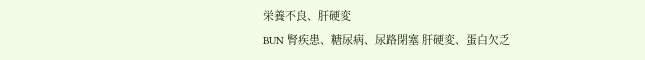栄養不良、肝硬変
BUN 腎疾患、糖尿病、尿路閉塞 肝硬変、蛋白欠乏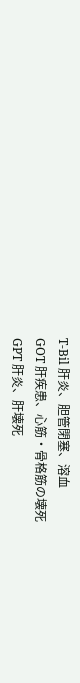T-Bil 肝炎、胆管閉塞、溶血
GOT 肝疾患、心筋・骨格筋の壊死
GPT 肝炎、肝壊死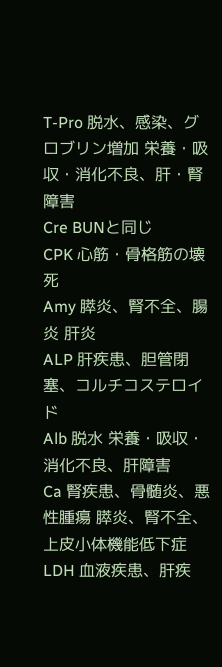T-Pro 脱水、感染、グロブリン増加 栄養・吸収・消化不良、肝・腎障害
Cre BUNと同じ
CPK 心筋・骨格筋の壊死
Amy 膵炎、腎不全、腸炎 肝炎
ALP 肝疾患、胆管閉塞、コルチコステロイド
Alb 脱水 栄養・吸収・消化不良、肝障害
Ca 腎疾患、骨髄炎、悪性腫瘍 膵炎、腎不全、上皮小体機能低下症
LDH 血液疾患、肝疾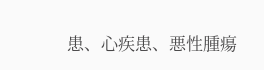患、心疾患、悪性腫瘍